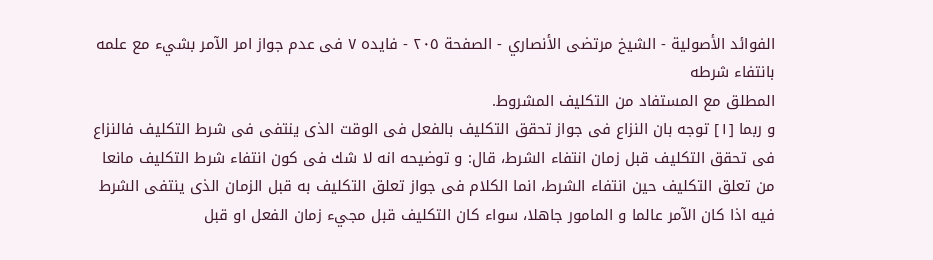الفوائد الأصولية - الشيخ مرتضى الأنصاري - الصفحة ٢٠٥ - فايده ٧ فى عدم جواز امر الآمر بشيء مع علمه بانتفاء شرطه
المطلق مع المستفاد من التكليف المشروط.
و ربما [١] توجه بان النزاع فى جواز تحقق التكليف بالفعل فى الوقت الذى ينتفى فى شرط التكليف فالنزاع فى تحقق التكليف قبل زمان انتفاء الشرط، قال: و توضيحه انه لا شك فى كون انتفاء شرط التكليف مانعا من تعلق التكليف حين انتفاء الشرط، انما الكلام فى جواز تعلق التكليف به قبل الزمان الذى ينتفى الشرط فيه اذا كان الآمر عالما و المامور جاهلا، سواء كان التكليف قبل مجيء زمان الفعل او قبل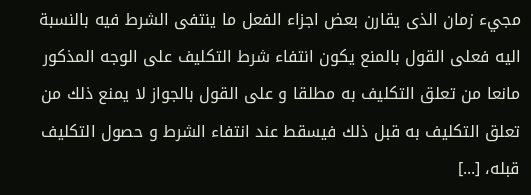مجيء زمان الذى يقارن بعض اجزاء الفعل ما ينتفى الشرط فيه بالنسبة اليه فعلى القول بالمنع يكون انتفاء شرط التكليف على الوجه المذكور مانعا من تعلق التكليف به مطلقا و على القول بالجواز لا يمنع ذلك من تعلق التكليف به قبل ذلك فيسقط عند انتفاء الشرط و حصول التكليف قبله، [...]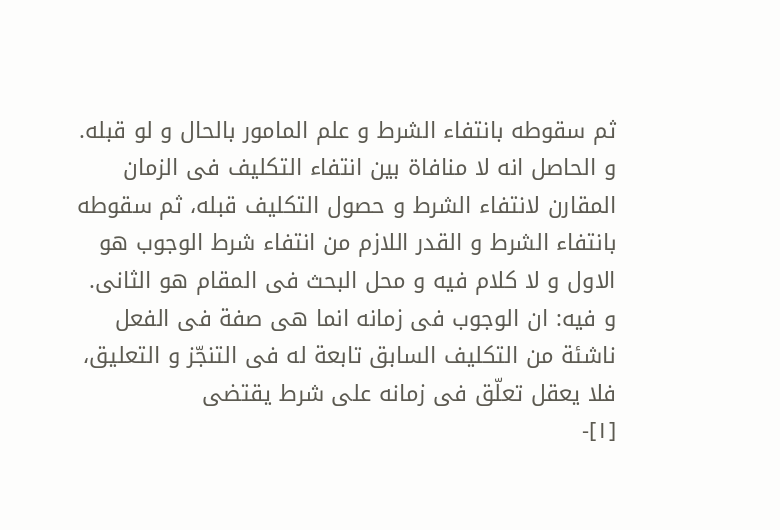ثم سقوطه بانتفاء الشرط و علم المامور بالحال و لو قبله.
و الحاصل انه لا منافاة بين انتفاء التكليف فى الزمان المقارن لانتفاء الشرط و حصول التكليف قبله، ثم سقوطه بانتفاء الشرط و القدر اللازم من انتفاء شرط الوجوب هو الاول و لا كلام فيه و محل البحث فى المقام هو الثانى.
و فيه: ان الوجوب فى زمانه انما هى صفة فى الفعل ناشئة من التكليف السابق تابعة له فى التنجّز و التعليق، فلا يعقل تعلّق فى زمانه على شرط يقتضى
[١]-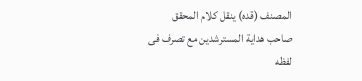المصنف (قده) ينقل كلام المحقق صاحب هداية المسترشدين مع تصرف فى لفظه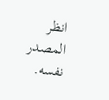انظر المصدر نفسه.